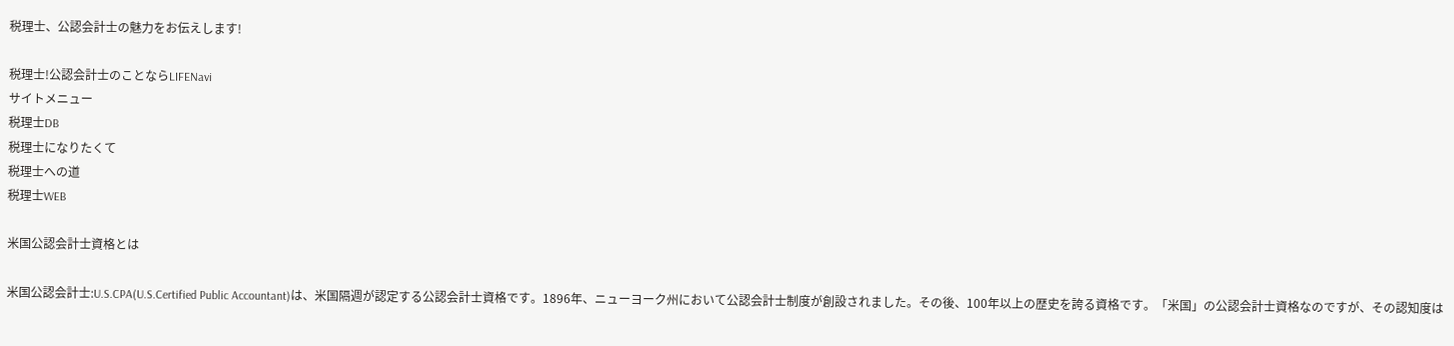税理士、公認会計士の魅力をお伝えします!

税理士!公認会計士のことならLIFENavi
サイトメニュー
税理士DB
税理士になりたくて
税理士への道
税理士WEB

米国公認会計士資格とは

米国公認会計士:U.S.CPA(U.S.Certified Public Accountant)は、米国隔週が認定する公認会計士資格です。1896年、ニューヨーク州において公認会計士制度が創設されました。その後、100年以上の歴史を誇る資格です。「米国」の公認会計士資格なのですが、その認知度は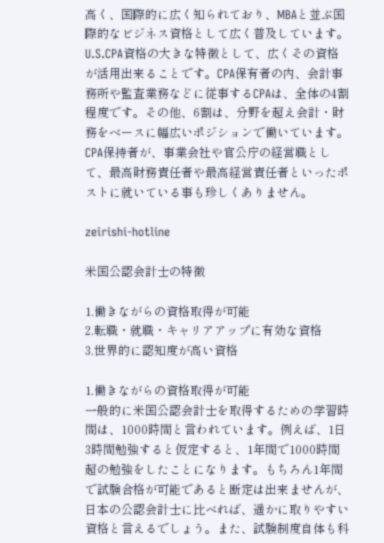高く、国際的に広く知られており、MBAと並ぶ国際的なビジネス資格として広く普及しています。
U.S.CPA資格の大きな特徴として、広くその資格が活用出来ることです。CPA保有者の内、会計事務所や監査業務などに従事するCPAは、全体の4割程度です。その他、6割は、分野を超え会計・財務をベースに幅広いポジションで働いています。CPA保持者が、事業会社や官公庁の経営職として、最高財務責任者や最高経営責任者といったポストに就いている事も珍しくありません。

zeirishi-hotline

米国公認会計士の特徴

1.働きながらの資格取得が可能
2.転職・就職・キャリアアップに有効な資格
3.世界的に認知度が高い資格

1.働きながらの資格取得が可能
一般的に米国公認会計士を取得するための学習時間は、1000時間と言われています。例えば、1日3時間勉強すると仮定すると、1年間で1000時間超の勉強をしたことになります。もちろん1年間で試験合格が可能であると断定は出来ませんが、日本の公認会計士に比べれば、遥かに取りやすい資格と言えるでしょう。また、試験制度自体も科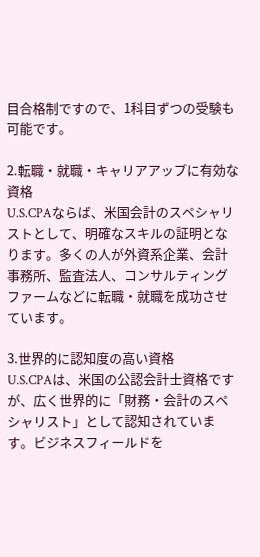目合格制ですので、1科目ずつの受験も可能です。

2.転職・就職・キャリアアップに有効な資格
U.S.CPAならば、米国会計のスペシャリストとして、明確なスキルの証明となります。多くの人が外資系企業、会計事務所、監査法人、コンサルティングファームなどに転職・就職を成功させています。

3.世界的に認知度の高い資格
U.S.CPAは、米国の公認会計士資格ですが、広く世界的に「財務・会計のスペシャリスト」として認知されています。ビジネスフィールドを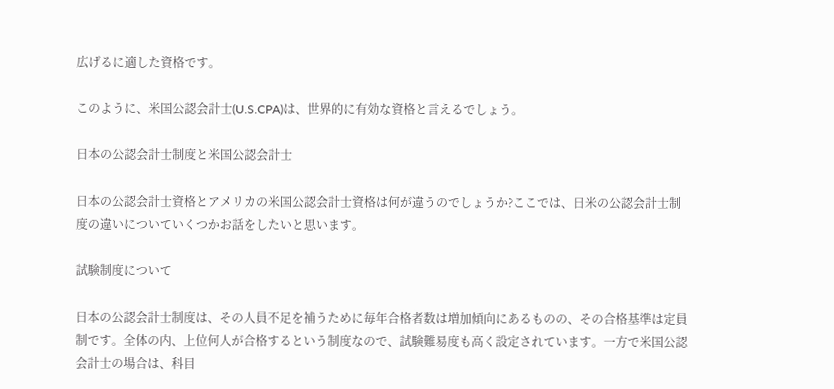広げるに適した資格です。

このように、米国公認会計士(U.S.CPA)は、世界的に有効な資格と言えるでしょう。

日本の公認会計士制度と米国公認会計士

日本の公認会計士資格とアメリカの米国公認会計士資格は何が違うのでしょうか?ここでは、日米の公認会計士制度の違いについていくつかお話をしたいと思います。

試験制度について

日本の公認会計士制度は、その人員不足を補うために毎年合格者数は増加傾向にあるものの、その合格基準は定員制です。全体の内、上位何人が合格するという制度なので、試験難易度も高く設定されています。一方で米国公認会計士の場合は、科目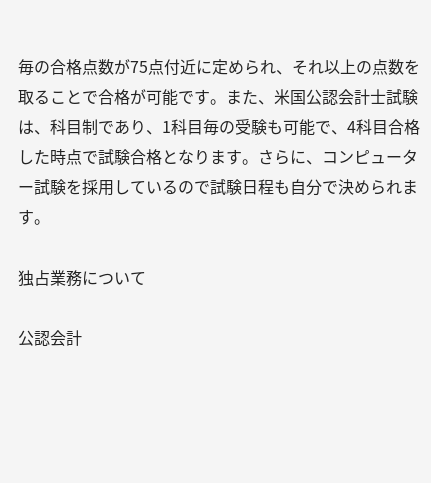毎の合格点数が75点付近に定められ、それ以上の点数を取ることで合格が可能です。また、米国公認会計士試験は、科目制であり、1科目毎の受験も可能で、4科目合格した時点で試験合格となります。さらに、コンピューター試験を採用しているので試験日程も自分で決められます。

独占業務について

公認会計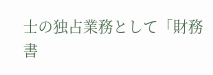士の独占業務として「財務書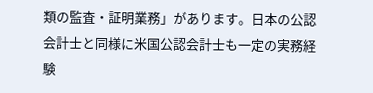類の監査・証明業務」があります。日本の公認会計士と同様に米国公認会計士も一定の実務経験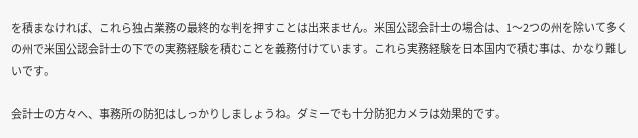を積まなければ、これら独占業務の最終的な判を押すことは出来ません。米国公認会計士の場合は、1〜2つの州を除いて多くの州で米国公認会計士の下での実務経験を積むことを義務付けています。これら実務経験を日本国内で積む事は、かなり難しいです。

会計士の方々へ、事務所の防犯はしっかりしましょうね。ダミーでも十分防犯カメラは効果的です。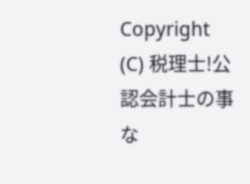Copyright (C) 税理士!公認会計士の事な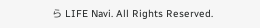ら LIFE Navi. All Rights Reserved.